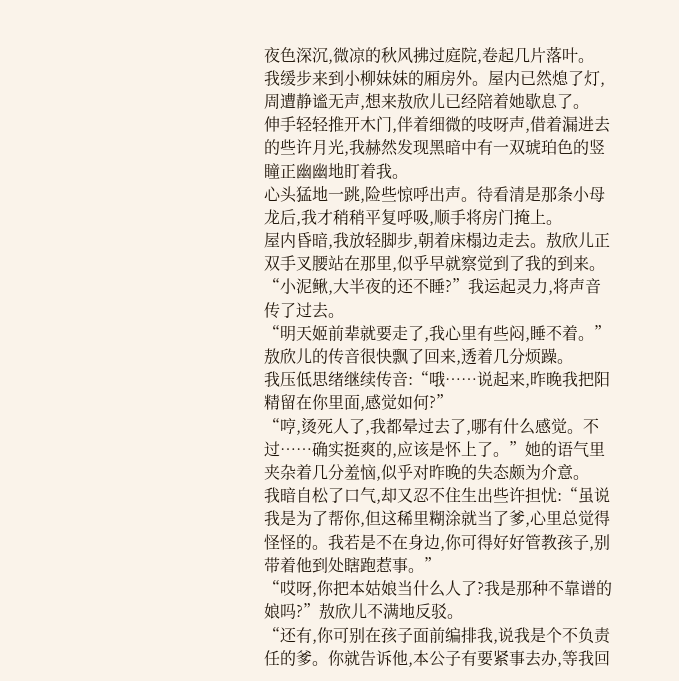夜色深沉,微凉的秋风拂过庭院,卷起几片落叶。
我缓步来到小柳妹妹的厢房外。屋内已然熄了灯,周遭静谧无声,想来敖欣儿已经陪着她歇息了。
伸手轻轻推开木门,伴着细微的吱呀声,借着漏进去的些许月光,我赫然发现黑暗中有一双琥珀色的竖瞳正幽幽地盯着我。
心头猛地一跳,险些惊呼出声。待看清是那条小母龙后,我才稍稍平复呼吸,顺手将房门掩上。
屋内昏暗,我放轻脚步,朝着床榻边走去。敖欣儿正双手叉腰站在那里,似乎早就察觉到了我的到来。
“小泥鳅,大半夜的还不睡?”我运起灵力,将声音传了过去。
“明天姬前辈就要走了,我心里有些闷,睡不着。”敖欣儿的传音很快飘了回来,透着几分烦躁。
我压低思绪继续传音:“哦……说起来,昨晚我把阳精留在你里面,感觉如何?”
“哼,烫死人了,我都晕过去了,哪有什么感觉。不过……确实挺爽的,应该是怀上了。”她的语气里夹杂着几分羞恼,似乎对昨晚的失态颇为介意。
我暗自松了口气,却又忍不住生出些许担忧:“虽说我是为了帮你,但这稀里糊涂就当了爹,心里总觉得怪怪的。我若是不在身边,你可得好好管教孩子,别带着他到处瞎跑惹事。”
“哎呀,你把本姑娘当什么人了?我是那种不靠谱的娘吗?”敖欣儿不满地反驳。
“还有,你可别在孩子面前编排我,说我是个不负责任的爹。你就告诉他,本公子有要紧事去办,等我回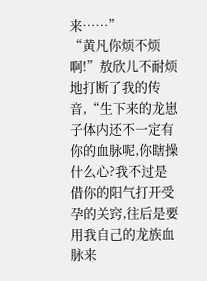来……”
“黄凡你烦不烦啊!”敖欣儿不耐烦地打断了我的传音,“生下来的龙崽子体内还不一定有你的血脉呢,你瞎操什么心?我不过是借你的阳气打开受孕的关窍,往后是要用我自己的龙族血脉来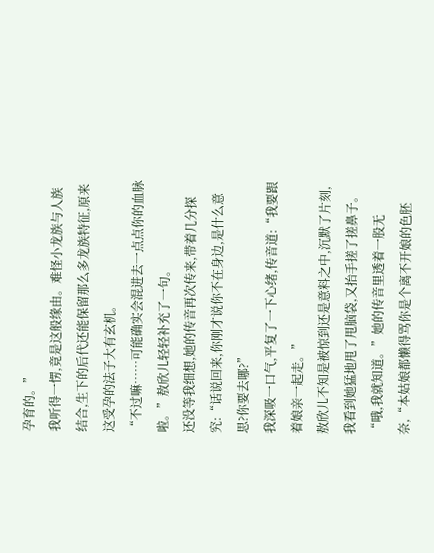孕育的。”
我听得一愣,竟是这般缘由。难怪小龙族与人族结合,生下的后代还能保留那么多龙族特征,原来这受孕的法子大有玄机。
“不过嘛……可能确实会混进去一点点你的血脉啦。”敖欣儿轻轻补充了一句。
还没等我细想,她的传音再次传来,带着几分探究:“话说回来,你刚才说你不在身边,是什么意思?你要去哪?”
我深吸一口气,平复了一下心绪,传音道:“我要跟着娘亲一起走。”
敖欣儿不知是被惊到还是意料之中,沉默了片刻,我看到她猛地甩了甩脑袋,又抬手搓了搓鼻子。
“哦,我就知道。”她的传音里透着一股无奈,“本姑娘都懒得骂你是个离不开娘的色胚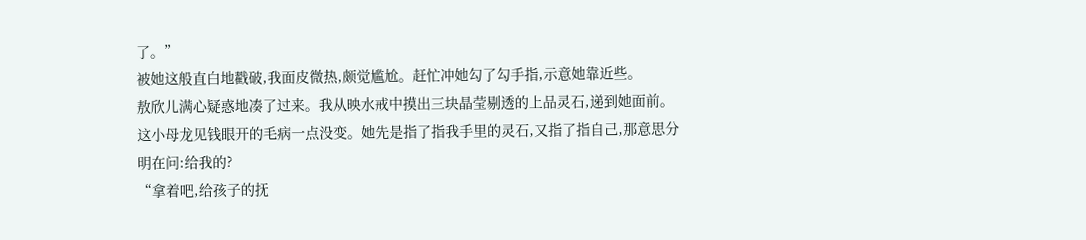了。”
被她这般直白地戳破,我面皮微热,颇觉尴尬。赶忙冲她勾了勾手指,示意她靠近些。
敖欣儿满心疑惑地凑了过来。我从映水戒中摸出三块晶莹剔透的上品灵石,递到她面前。
这小母龙见钱眼开的毛病一点没变。她先是指了指我手里的灵石,又指了指自己,那意思分明在问:给我的?
“拿着吧,给孩子的抚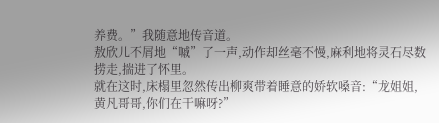养费。”我随意地传音道。
敖欣儿不屑地“嘁”了一声,动作却丝毫不慢,麻利地将灵石尽数捞走,揣进了怀里。
就在这时,床榻里忽然传出柳爽带着睡意的娇软嗓音:“龙姐姐,黄凡哥哥,你们在干嘛呀?”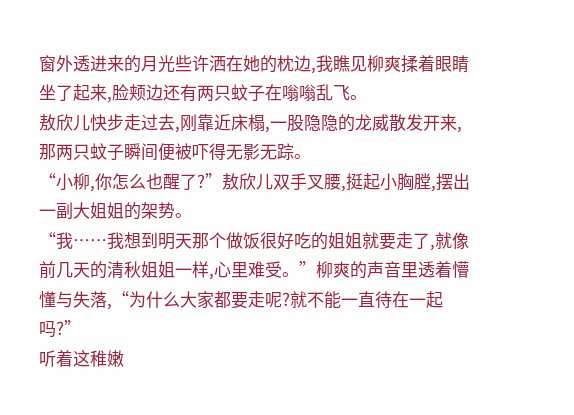窗外透进来的月光些许洒在她的枕边,我瞧见柳爽揉着眼睛坐了起来,脸颊边还有两只蚊子在嗡嗡乱飞。
敖欣儿快步走过去,刚靠近床榻,一股隐隐的龙威散发开来,那两只蚊子瞬间便被吓得无影无踪。
“小柳,你怎么也醒了?”敖欣儿双手叉腰,挺起小胸膛,摆出一副大姐姐的架势。
“我……我想到明天那个做饭很好吃的姐姐就要走了,就像前几天的清秋姐姐一样,心里难受。”柳爽的声音里透着懵懂与失落,“为什么大家都要走呢?就不能一直待在一起吗?”
听着这稚嫩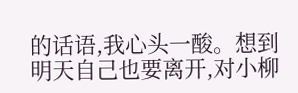的话语,我心头一酸。想到明天自己也要离开,对小柳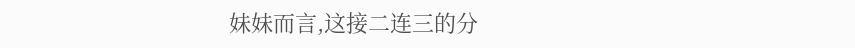妹妹而言,这接二连三的分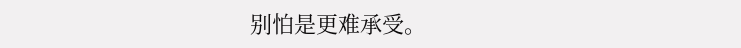别怕是更难承受。